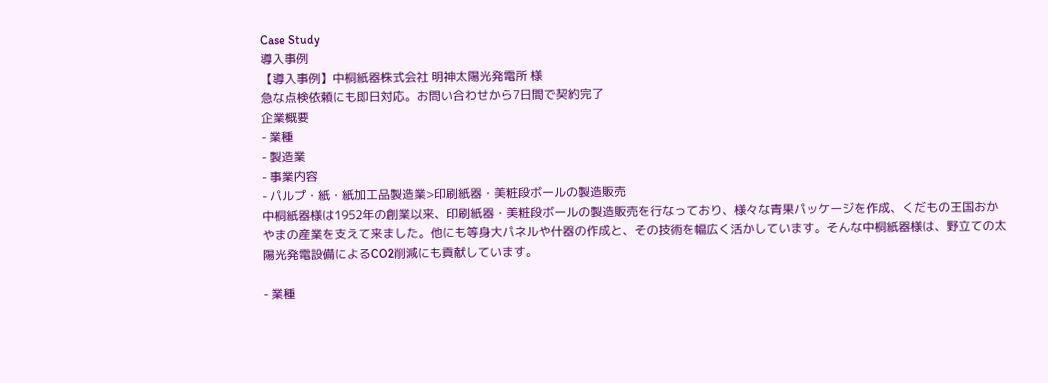Case Study
導入事例
【導入事例】中桐紙器株式会社 明神太陽光発電所 様
急な点検依頼にも即日対応。お問い合わせから7日間で契約完了
企業概要
- 業種
- 製造業
- 事業内容
- パルプ・紙・紙加工品製造業>印刷紙器・美粧段ボールの製造販売
中桐紙器様は1952年の創業以来、印刷紙器・美粧段ボールの製造販売を行なっており、様々な青果パッケージを作成、くだもの王国おかやまの産業を支えて来ました。他にも等身大パネルや什器の作成と、その技術を幅広く活かしています。そんな中桐紙器様は、野立ての太陽光発電設備によるCO2削減にも貢献しています。

- 業種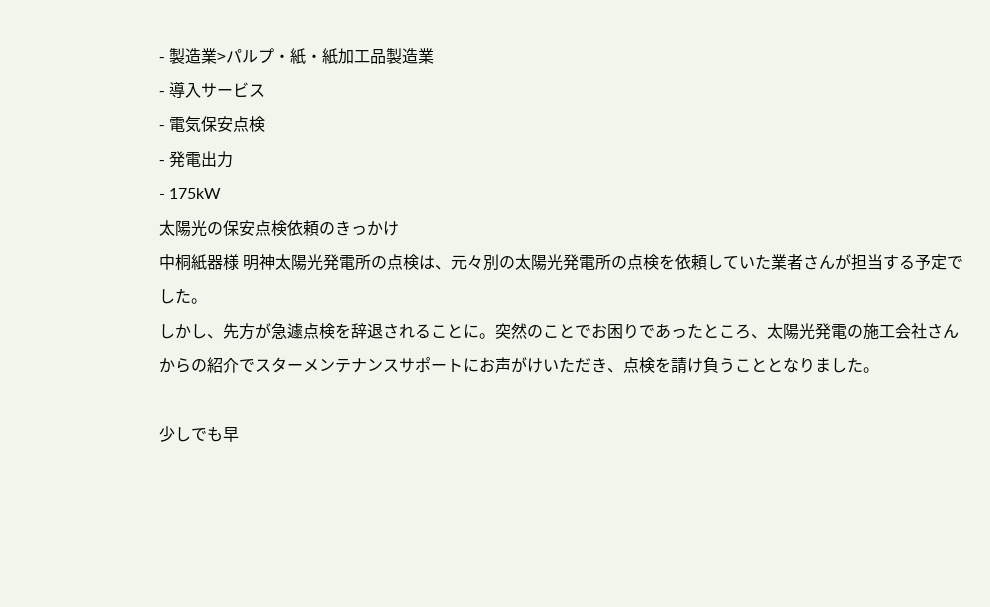- 製造業>パルプ・紙・紙加工品製造業
- 導入サービス
- 電気保安点検
- 発電出力
- 175kW
太陽光の保安点検依頼のきっかけ
中桐紙器様 明神太陽光発電所の点検は、元々別の太陽光発電所の点検を依頼していた業者さんが担当する予定でした。
しかし、先方が急遽点検を辞退されることに。突然のことでお困りであったところ、太陽光発電の施工会社さんからの紹介でスターメンテナンスサポートにお声がけいただき、点検を請け負うこととなりました。

少しでも早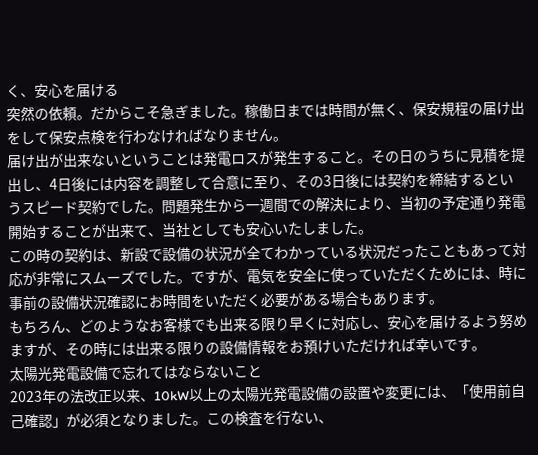く、安心を届ける
突然の依頼。だからこそ急ぎました。稼働日までは時間が無く、保安規程の届け出をして保安点検を行わなければなりません。
届け出が出来ないということは発電ロスが発生すること。その日のうちに見積を提出し、4日後には内容を調整して合意に至り、その3日後には契約を締結するというスピード契約でした。問題発生から一週間での解決により、当初の予定通り発電開始することが出来て、当社としても安心いたしました。
この時の契約は、新設で設備の状況が全てわかっている状況だったこともあって対応が非常にスムーズでした。ですが、電気を安全に使っていただくためには、時に事前の設備状況確認にお時間をいただく必要がある場合もあります。
もちろん、どのようなお客様でも出来る限り早くに対応し、安心を届けるよう努めますが、その時には出来る限りの設備情報をお預けいただければ幸いです。
太陽光発電設備で忘れてはならないこと
2023年の法改正以来、10kW以上の太陽光発電設備の設置や変更には、「使用前自己確認」が必須となりました。この検査を行ない、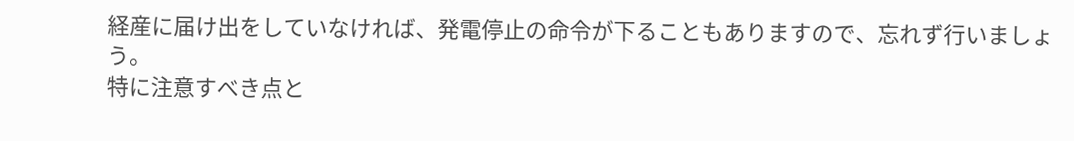経産に届け出をしていなければ、発電停止の命令が下ることもありますので、忘れず行いましょう。
特に注意すべき点と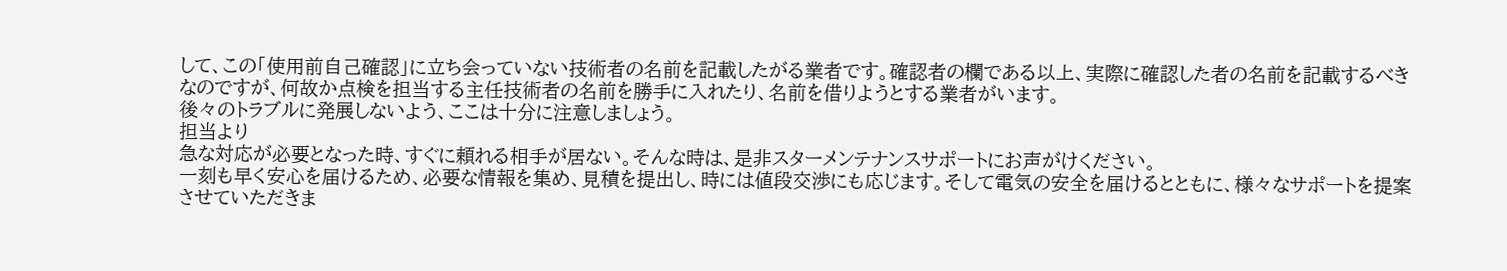して、この「使用前自己確認」に立ち会っていない技術者の名前を記載したがる業者です。確認者の欄である以上、実際に確認した者の名前を記載するべきなのですが、何故か点検を担当する主任技術者の名前を勝手に入れたり、名前を借りようとする業者がいます。
後々のトラブルに発展しないよう、ここは十分に注意しましょう。
担当より
急な対応が必要となった時、すぐに頼れる相手が居ない。そんな時は、是非スターメンテナンスサポートにお声がけください。
一刻も早く安心を届けるため、必要な情報を集め、見積を提出し、時には値段交渉にも応じます。そして電気の安全を届けるとともに、様々なサポートを提案させていただきま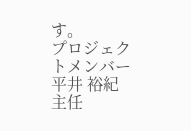す。
プロジェクトメンバー
平井 裕紀
主任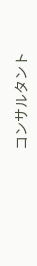コンサルタント